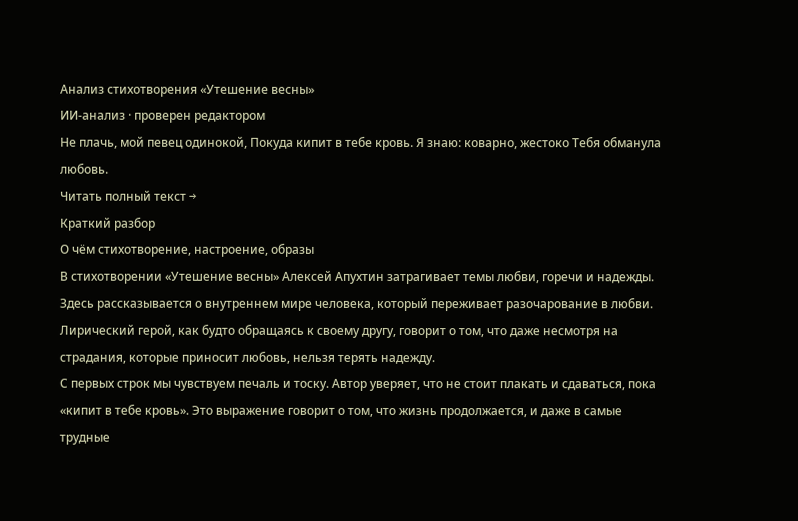Анализ стихотворения «Утешение весны»
ИИ-анализ · проверен редактором
Не плачь, мой певец одинокой, Покуда кипит в тебе кровь. Я знаю: коварно, жестоко Тебя обманула любовь.
Читать полный текст →
Краткий разбор
О чём стихотворение, настроение, образы
В стихотворении «Утешение весны» Алексей Апухтин затрагивает темы любви, горечи и надежды. Здесь рассказывается о внутреннем мире человека, который переживает разочарование в любви. Лирический герой, как будто обращаясь к своему другу, говорит о том, что даже несмотря на страдания, которые приносит любовь, нельзя терять надежду.
С первых строк мы чувствуем печаль и тоску. Автор уверяет, что не стоит плакать и сдаваться, пока «кипит в тебе кровь». Это выражение говорит о том, что жизнь продолжается, и даже в самые трудные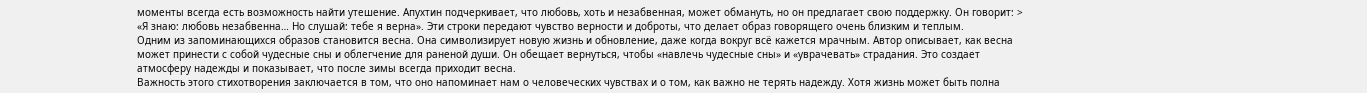моменты всегда есть возможность найти утешение. Апухтин подчеркивает, что любовь, хоть и незабвенная, может обмануть, но он предлагает свою поддержку. Он говорит: > «Я знаю: любовь незабвенна… Но слушай: тебе я верна». Эти строки передают чувство верности и доброты, что делает образ говорящего очень близким и теплым.
Одним из запоминающихся образов становится весна. Она символизирует новую жизнь и обновление, даже когда вокруг всё кажется мрачным. Автор описывает, как весна может принести с собой чудесные сны и облегчение для раненой души. Он обещает вернуться, чтобы «навлечь чудесные сны» и «уврачевать» страдания. Это создает атмосферу надежды и показывает, что после зимы всегда приходит весна.
Важность этого стихотворения заключается в том, что оно напоминает нам о человеческих чувствах и о том, как важно не терять надежду. Хотя жизнь может быть полна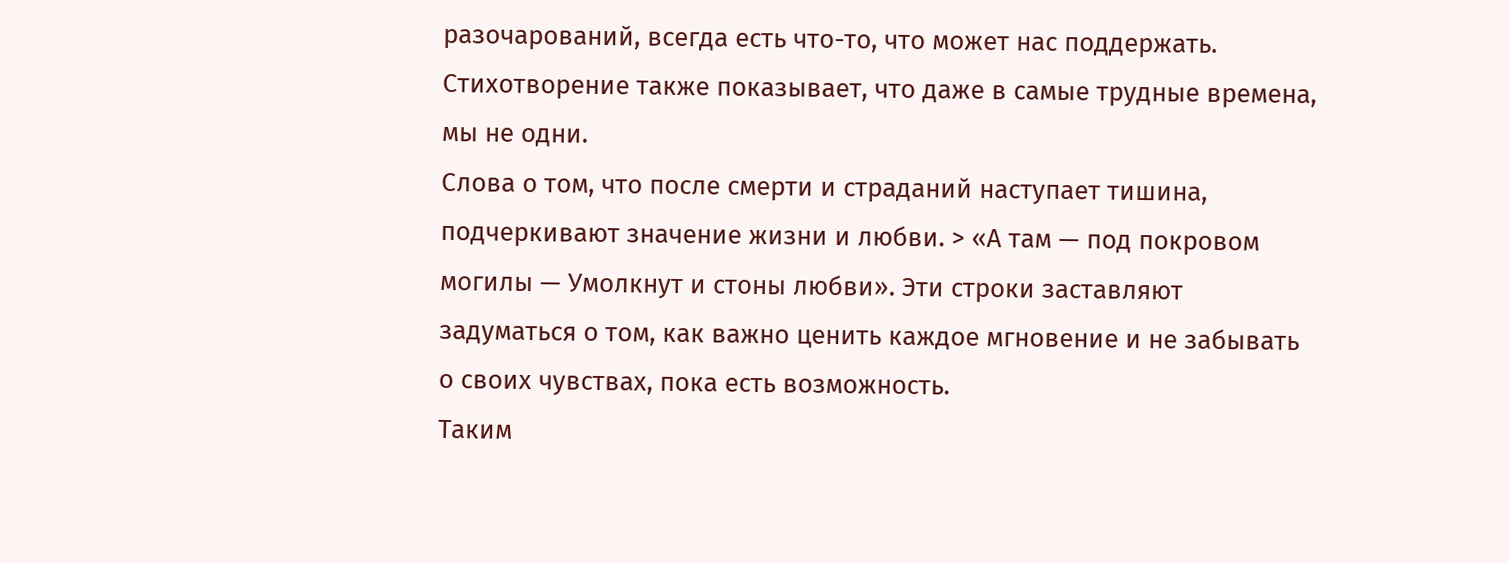разочарований, всегда есть что-то, что может нас поддержать. Стихотворение также показывает, что даже в самые трудные времена, мы не одни.
Слова о том, что после смерти и страданий наступает тишина, подчеркивают значение жизни и любви. > «А там — под покровом могилы — Умолкнут и стоны любви». Эти строки заставляют задуматься о том, как важно ценить каждое мгновение и не забывать о своих чувствах, пока есть возможность.
Таким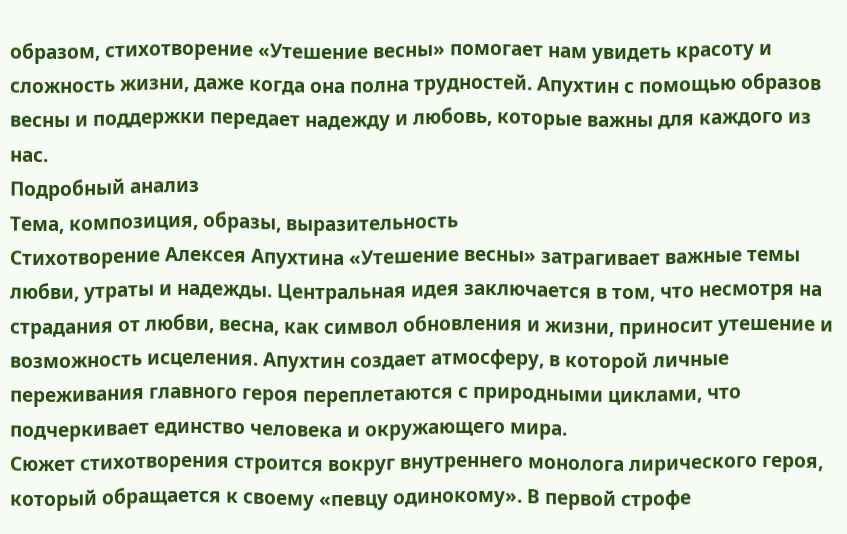образом, стихотворение «Утешение весны» помогает нам увидеть красоту и сложность жизни, даже когда она полна трудностей. Апухтин с помощью образов весны и поддержки передает надежду и любовь, которые важны для каждого из нас.
Подробный анализ
Тема, композиция, образы, выразительность
Стихотворение Алексея Апухтина «Утешение весны» затрагивает важные темы любви, утраты и надежды. Центральная идея заключается в том, что несмотря на страдания от любви, весна, как символ обновления и жизни, приносит утешение и возможность исцеления. Апухтин создает атмосферу, в которой личные переживания главного героя переплетаются с природными циклами, что подчеркивает единство человека и окружающего мира.
Сюжет стихотворения строится вокруг внутреннего монолога лирического героя, который обращается к своему «певцу одинокому». В первой строфе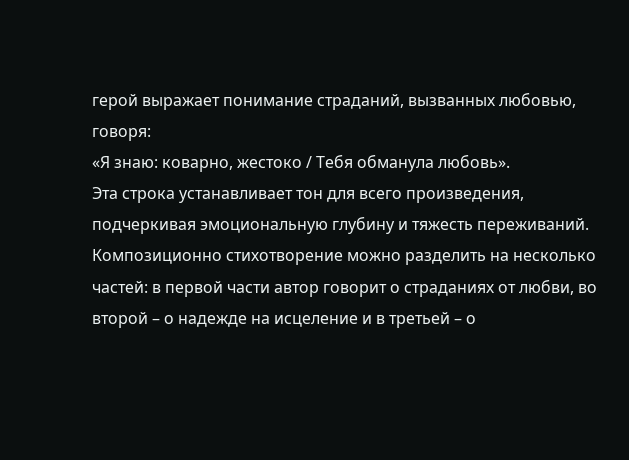герой выражает понимание страданий, вызванных любовью, говоря:
«Я знаю: коварно, жестоко / Тебя обманула любовь».
Эта строка устанавливает тон для всего произведения, подчеркивая эмоциональную глубину и тяжесть переживаний. Композиционно стихотворение можно разделить на несколько частей: в первой части автор говорит о страданиях от любви, во второй – о надежде на исцеление и в третьей – о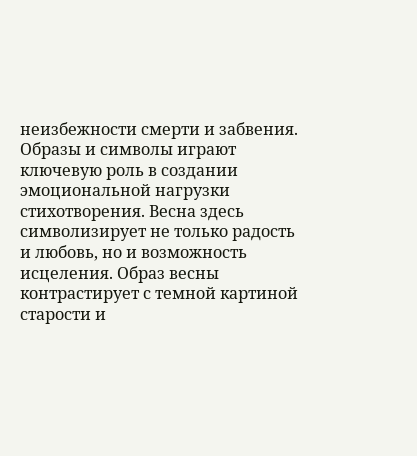неизбежности смерти и забвения.
Образы и символы играют ключевую роль в создании эмоциональной нагрузки стихотворения. Весна здесь символизирует не только радость и любовь, но и возможность исцеления. Образ весны контрастирует с темной картиной старости и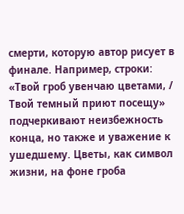смерти, которую автор рисует в финале. Например, строки:
«Твой гроб увенчаю цветами, / Твой темный приют посещу»
подчеркивают неизбежность конца, но также и уважение к ушедшему. Цветы, как символ жизни, на фоне гроба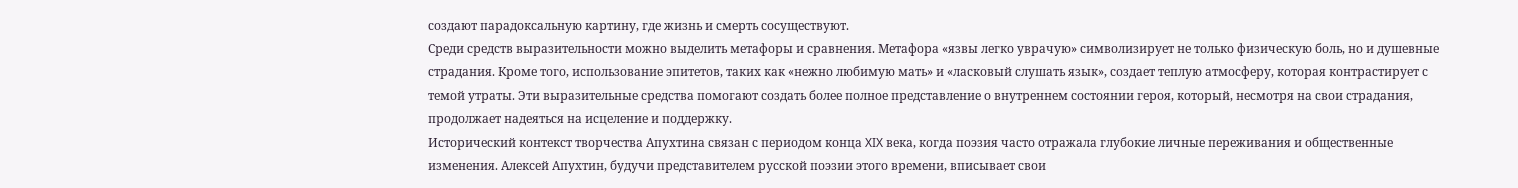создают парадоксальную картину, где жизнь и смерть сосуществуют.
Среди средств выразительности можно выделить метафоры и сравнения. Метафора «язвы легко уврачую» символизирует не только физическую боль, но и душевные страдания. Кроме того, использование эпитетов, таких как «нежно любимую мать» и «ласковый слушать язык», создает теплую атмосферу, которая контрастирует с темой утраты. Эти выразительные средства помогают создать более полное представление о внутреннем состоянии героя, который, несмотря на свои страдания, продолжает надеяться на исцеление и поддержку.
Исторический контекст творчества Апухтина связан с периодом конца XIX века, когда поэзия часто отражала глубокие личные переживания и общественные изменения. Алексей Апухтин, будучи представителем русской поэзии этого времени, вписывает свои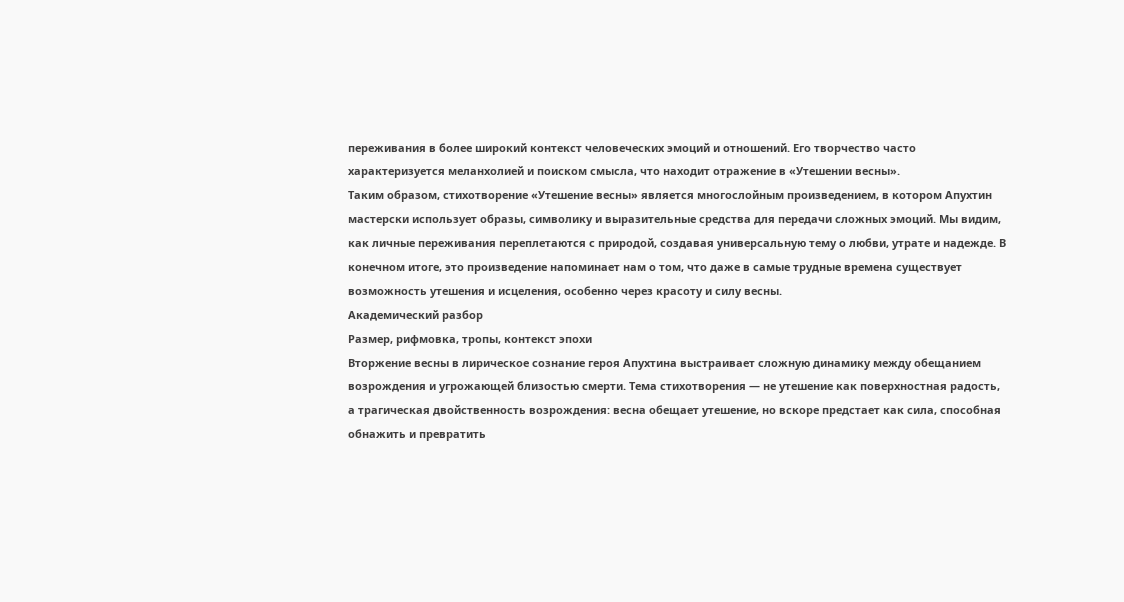переживания в более широкий контекст человеческих эмоций и отношений. Его творчество часто характеризуется меланхолией и поиском смысла, что находит отражение в «Утешении весны».
Таким образом, стихотворение «Утешение весны» является многослойным произведением, в котором Апухтин мастерски использует образы, символику и выразительные средства для передачи сложных эмоций. Мы видим, как личные переживания переплетаются с природой, создавая универсальную тему о любви, утрате и надежде. В конечном итоге, это произведение напоминает нам о том, что даже в самые трудные времена существует возможность утешения и исцеления, особенно через красоту и силу весны.
Академический разбор
Размер, рифмовка, тропы, контекст эпохи
Вторжение весны в лирическое сознание героя Апухтина выстраивает сложную динамику между обещанием возрождения и угрожающей близостью смерти. Тема стихотворения — не утешение как поверхностная радость, а трагическая двойственность возрождения: весна обещает утешение, но вскоре предстает как сила, способная обнажить и превратить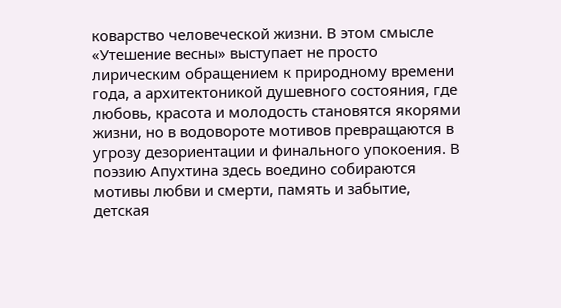коварство человеческой жизни. В этом смысле «Утешение весны» выступает не просто лирическим обращением к природному времени года, а архитектоникой душевного состояния, где любовь, красота и молодость становятся якорями жизни, но в водовороте мотивов превращаются в угрозу дезориентации и финального упокоения. В поэзию Апухтина здесь воедино собираются мотивы любви и смерти, память и забытие, детская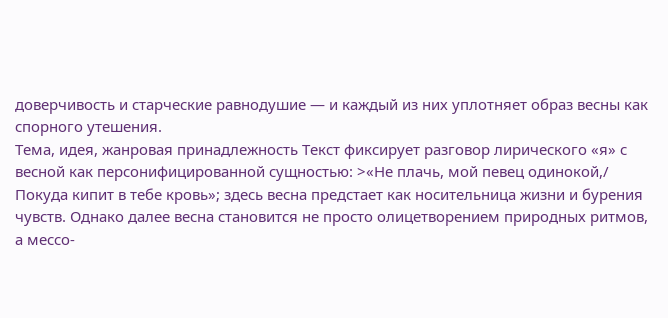доверчивость и старческие равнодушие — и каждый из них уплотняет образ весны как спорного утешения.
Тема, идея, жанровая принадлежность Текст фиксирует разговор лирического «я» с весной как персонифицированной сущностью: >«Не плачь, мой певец одинокой,/ Покуда кипит в тебе кровь»; здесь весна предстает как носительница жизни и бурения чувств. Однако далее весна становится не просто олицетворением природных ритмов, а мессо-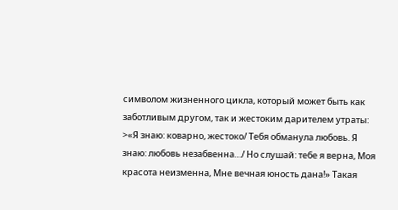символом жизненного цикла, который может быть как заботливым другом, так и жестоким дарителем утраты: >«Я знаю: коварно, жестоко/ Тебя обманула любовь. Я знаю: любовь незабвенна…/ Но слушай: тебе я верна, Моя красота неизменна, Мне вечная юность дана!» Такая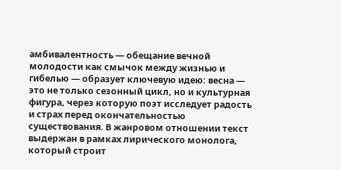амбивалентность — обещание вечной молодости как смычок между жизнью и гибелью — образует ключевую идею: весна — это не только сезонный цикл, но и культурная фигура, через которую поэт исследует радость и страх перед окончательностью существования. В жанровом отношении текст выдержан в рамках лирического монолога, который строит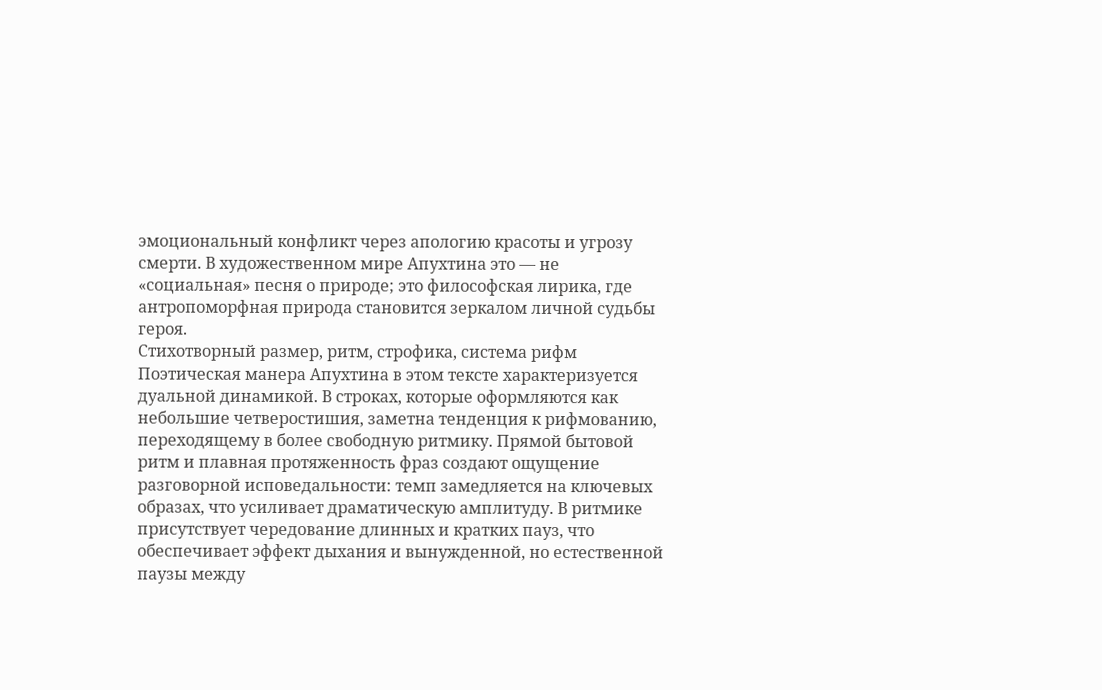эмоциональный конфликт через апологию красоты и угрозу смерти. В художественном мире Апухтина это — не «социальная» песня о природе; это философская лирика, где антропоморфная природа становится зеркалом личной судьбы героя.
Стихотворный размер, ритм, строфика, система рифм Поэтическая манера Апухтина в этом тексте характеризуется дуальной динамикой. В строках, которые оформляются как небольшие четверостишия, заметна тенденция к рифмованию, переходящему в более свободную ритмику. Прямой бытовой ритм и плавная протяженность фраз создают ощущение разговорной исповедальности: темп замедляется на ключевых образах, что усиливает драматическую амплитуду. В ритмике присутствует чередование длинных и кратких пауз, что обеспечивает эффект дыхания и вынужденной, но естественной паузы между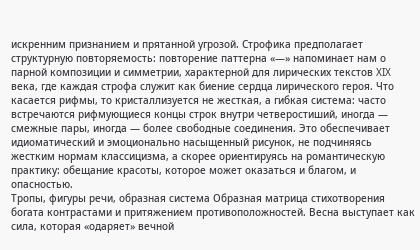искренним признанием и прятанной угрозой. Строфика предполагает структурную повторяемость: повторение паттерна «—» напоминает нам о парной композиции и симметрии, характерной для лирических текстов XIX века, где каждая строфа служит как биение сердца лирического героя. Что касается рифмы, то кристаллизуется не жесткая, а гибкая система: часто встречаются рифмующиеся концы строк внутри четверостиший, иногда — смежные пары, иногда — более свободные соединения. Это обеспечивает идиоматический и эмоционально насыщенный рисунок, не подчиняясь жестким нормам классицизма, а скорее ориентируясь на романтическую практику: обещание красоты, которое может оказаться и благом, и опасностью.
Тропы, фигуры речи, образная система Образная матрица стихотворения богата контрастами и притяжением противоположностей. Весна выступает как сила, которая «одаряет» вечной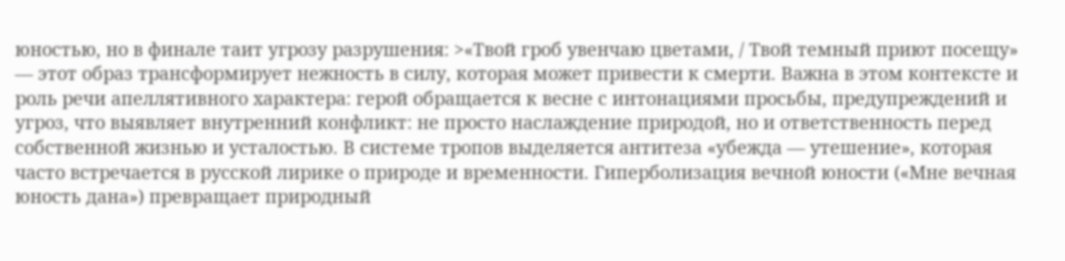юностью, но в финале таит угрозу разрушения: >«Твой гроб увенчаю цветами, / Твой темный приют посещу» — этот образ трансформирует нежность в силу, которая может привести к смерти. Важна в этом контексте и роль речи апеллятивного характера: герой обращается к весне с интонациями просьбы, предупреждений и угроз, что выявляет внутренний конфликт: не просто наслаждение природой, но и ответственность перед собственной жизнью и усталостью. В системе тропов выделяется антитеза «убежда — утешение», которая часто встречается в русской лирике о природе и временности. Гиперболизация вечной юности («Мне вечная юность дана») превращает природный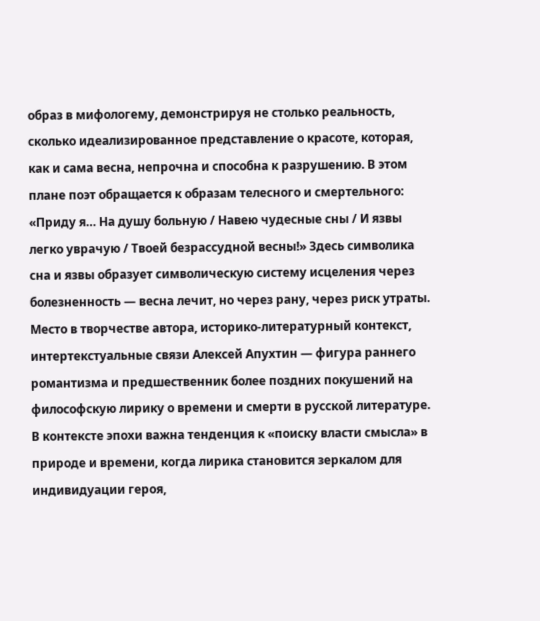образ в мифологему, демонстрируя не столько реальность, сколько идеализированное представление о красоте, которая, как и сама весна, непрочна и способна к разрушению. В этом плане поэт обращается к образам телесного и смертельного: «Приду я… На душу больную / Навею чудесные сны / И язвы легко уврачую / Твоей безрассудной весны!» Здесь символика сна и язвы образует символическую систему исцеления через болезненность — весна лечит, но через рану, через риск утраты.
Место в творчестве автора, историко-литературный контекст, интертекстуальные связи Алексей Апухтин — фигура раннего романтизма и предшественник более поздних покушений на философскую лирику о времени и смерти в русской литературе. В контексте эпохи важна тенденция к «поиску власти смысла» в природе и времени, когда лирика становится зеркалом для индивидуации героя,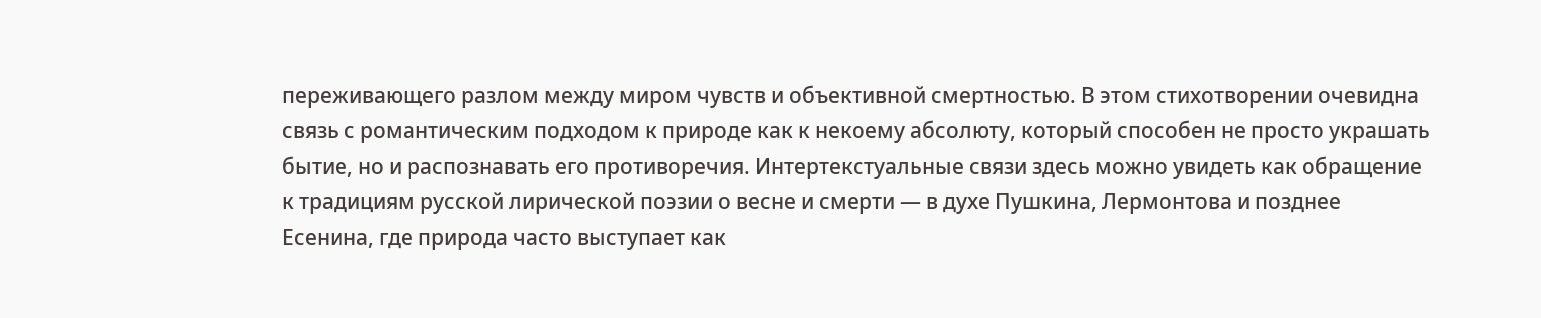переживающего разлом между миром чувств и объективной смертностью. В этом стихотворении очевидна связь с романтическим подходом к природе как к некоему абсолюту, который способен не просто украшать бытие, но и распознавать его противоречия. Интертекстуальные связи здесь можно увидеть как обращение к традициям русской лирической поэзии о весне и смерти — в духе Пушкина, Лермонтова и позднее Есенина, где природа часто выступает как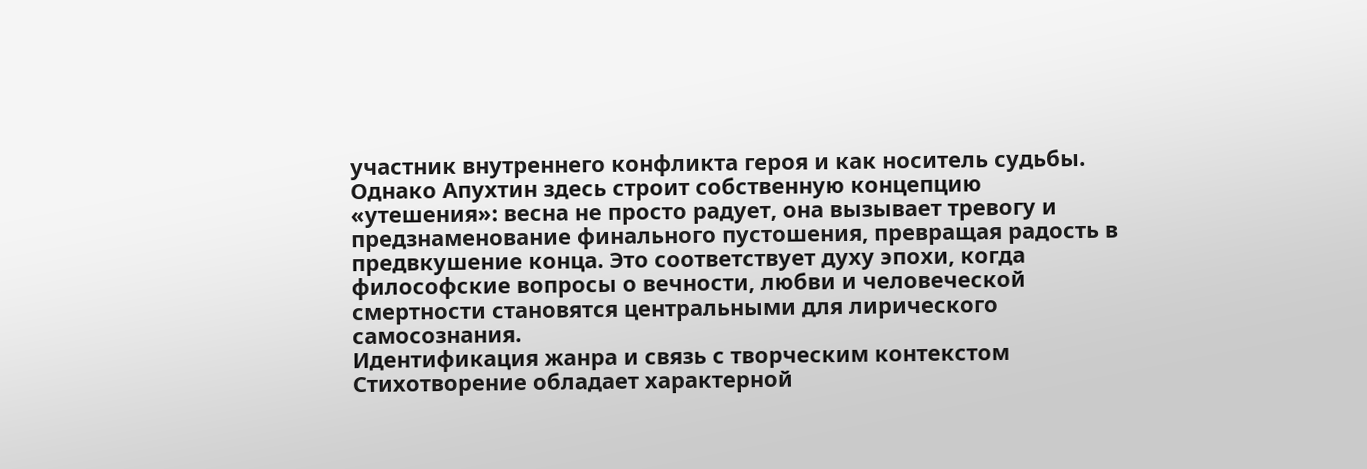участник внутреннего конфликта героя и как носитель судьбы. Однако Апухтин здесь строит собственную концепцию «утешения»: весна не просто радует, она вызывает тревогу и предзнаменование финального пустошения, превращая радость в предвкушение конца. Это соответствует духу эпохи, когда философские вопросы о вечности, любви и человеческой смертности становятся центральными для лирического самосознания.
Идентификация жанра и связь с творческим контекстом Стихотворение обладает характерной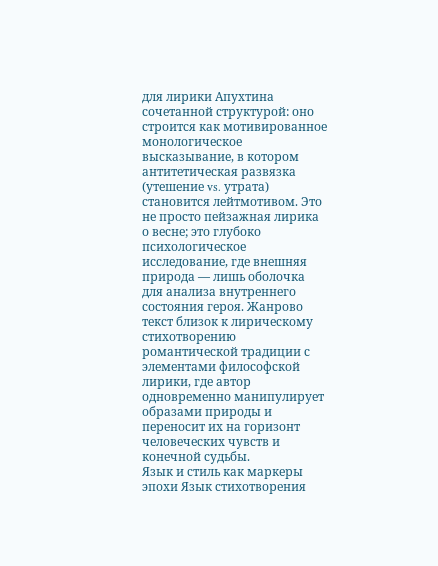для лирики Апухтина сочетанной структурой: оно строится как мотивированное монологическое высказывание, в котором антитетическая развязка (утешение vs. утрата) становится лейтмотивом. Это не просто пейзажная лирика о весне; это глубоко психологическое исследование, где внешняя природа — лишь оболочка для анализа внутреннего состояния героя. Жанрово текст близок к лирическому стихотворению романтической традиции с элементами философской лирики, где автор одновременно манипулирует образами природы и переносит их на горизонт человеческих чувств и конечной судьбы.
Язык и стиль как маркеры эпохи Язык стихотворения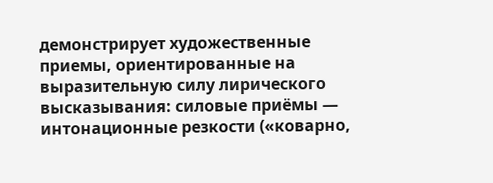демонстрирует художественные приемы, ориентированные на выразительную силу лирического высказывания: силовые приёмы — интонационные резкости («коварно,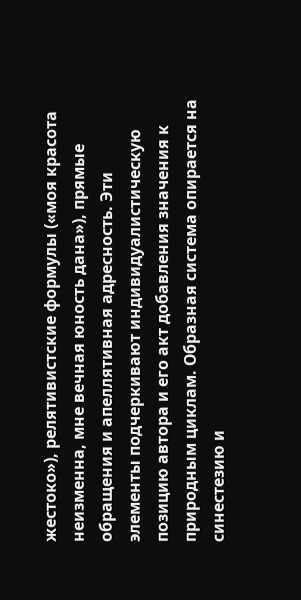жестоко»), релятивистские формулы («моя красота неизменна, мне вечная юность дана»), прямые обращения и апеллятивная адресность. Эти элементы подчеркивают индивидуалистическую позицию автора и его акт добавления значения к природным циклам. Образная система опирается на синестезию и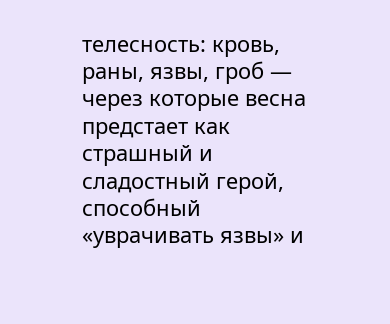телесность: кровь, раны, язвы, гроб — через которые весна предстает как страшный и сладостный герой, способный «уврачивать язвы» и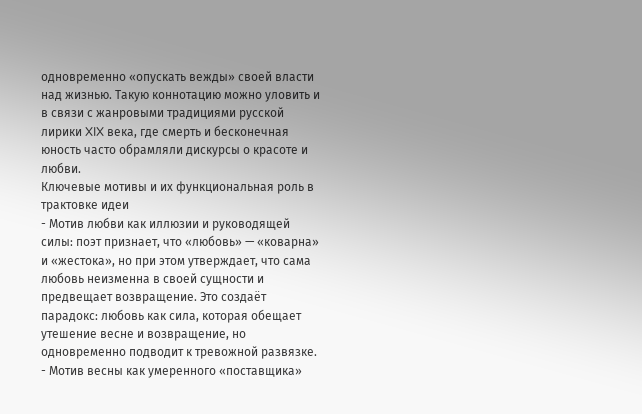одновременно «опускать вежды» своей власти над жизнью. Такую коннотацию можно уловить и в связи с жанровыми традициями русской лирики XIX века, где смерть и бесконечная юность часто обрамляли дискурсы о красоте и любви.
Ключевые мотивы и их функциональная роль в трактовке идеи
- Мотив любви как иллюзии и руководящей силы: поэт признает, что «любовь» — «коварна» и «жестока», но при этом утверждает, что сама любовь неизменна в своей сущности и предвещает возвращение. Это создаёт парадокс: любовь как сила, которая обещает утешение весне и возвращение, но одновременно подводит к тревожной развязке.
- Мотив весны как умеренного «поставщика»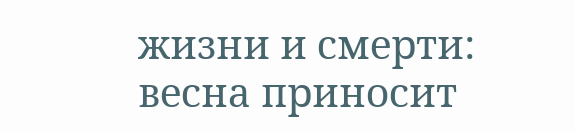жизни и смерти: весна приносит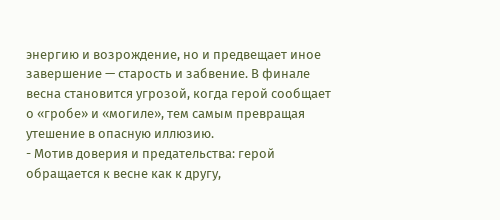энергию и возрождение, но и предвещает иное завершение — старость и забвение. В финале весна становится угрозой, когда герой сообщает о «гробе» и «могиле», тем самым превращая утешение в опасную иллюзию.
- Мотив доверия и предательства: герой обращается к весне как к другу,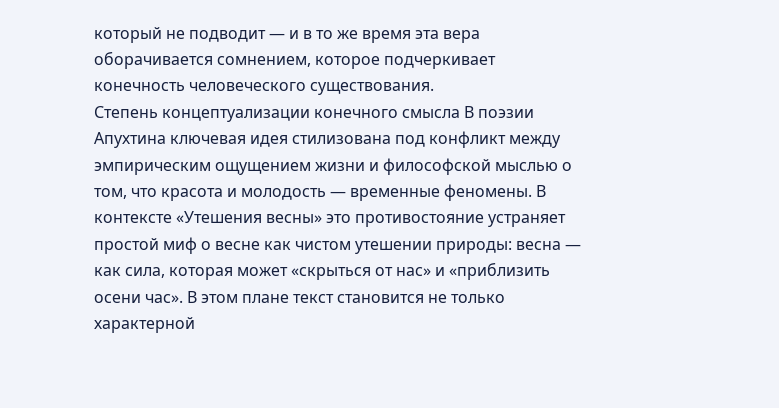который не подводит — и в то же время эта вера оборачивается сомнением, которое подчеркивает конечность человеческого существования.
Степень концептуализации конечного смысла В поэзии Апухтина ключевая идея стилизована под конфликт между эмпирическим ощущением жизни и философской мыслью о том, что красота и молодость — временные феномены. В контексте «Утешения весны» это противостояние устраняет простой миф о весне как чистом утешении природы: весна — как сила, которая может «скрыться от нас» и «приблизить осени час». В этом плане текст становится не только характерной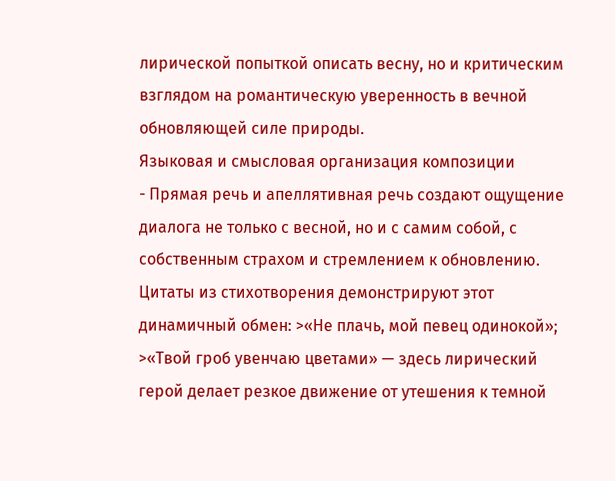лирической попыткой описать весну, но и критическим взглядом на романтическую уверенность в вечной обновляющей силе природы.
Языковая и смысловая организация композиции
- Прямая речь и апеллятивная речь создают ощущение диалога не только с весной, но и с самим собой, с собственным страхом и стремлением к обновлению. Цитаты из стихотворения демонстрируют этот динамичный обмен: >«Не плачь, мой певец одинокой»; >«Твой гроб увенчаю цветами» — здесь лирический герой делает резкое движение от утешения к темной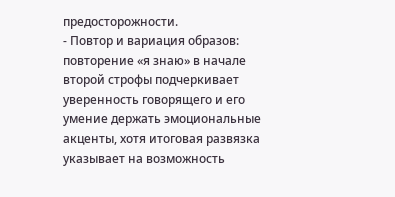предосторожности.
- Повтор и вариация образов: повторение «я знаю» в начале второй строфы подчеркивает уверенность говорящего и его умение держать эмоциональные акценты, хотя итоговая развязка указывает на возможность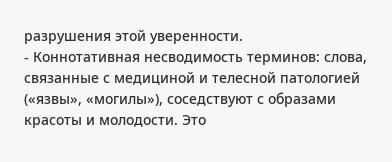разрушения этой уверенности.
- Коннотативная несводимость терминов: слова, связанные с медициной и телесной патологией («язвы», «могилы»), соседствуют с образами красоты и молодости. Это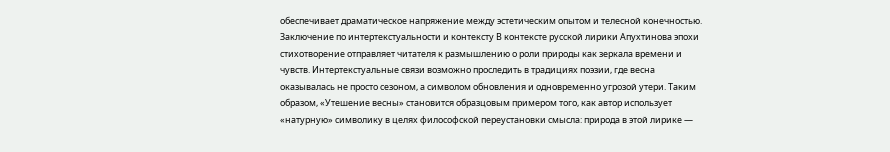обеспечивает драматическое напряжение между эстетическим опытом и телесной конечностью.
Заключение по интертекстуальности и контексту В контексте русской лирики Апухтинова эпохи стихотворение отправляет читателя к размышлению о роли природы как зеркала времени и чувств. Интертекстуальные связи возможно проследить в традициях поэзии, где весна оказывалась не просто сезоном, а символом обновления и одновременно угрозой утери. Таким образом, «Утешение весны» становится образцовым примером того, как автор использует «натурную» символику в целях философской переустановки смысла: природа в этой лирике —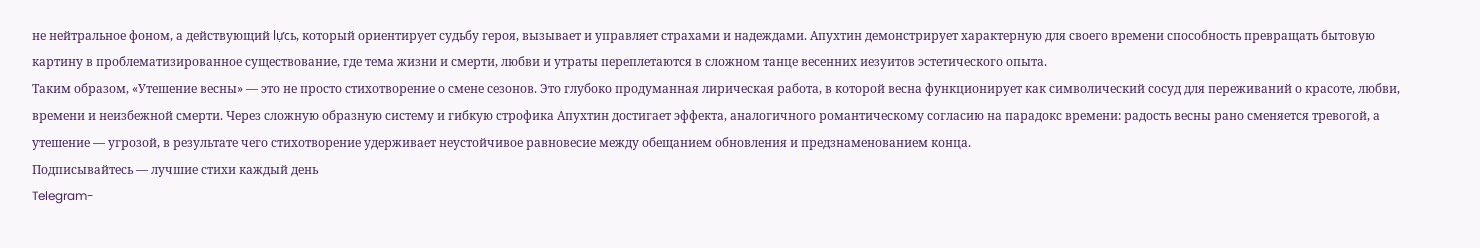не нейтральное фоном, а действующий lựcь, который ориентирует судьбу героя, вызывает и управляет страхами и надеждами. Апухтин демонстрирует характерную для своего времени способность превращать бытовую картину в проблематизированное существование, где тема жизни и смерти, любви и утраты переплетаются в сложном танце весенних иезуитов эстетического опыта.
Таким образом, «Утешение весны» — это не просто стихотворение о смене сезонов. Это глубоко продуманная лирическая работа, в которой весна функционирует как символический сосуд для переживаний о красоте, любви, времени и неизбежной смерти. Через сложную образную систему и гибкую строфика Апухтин достигает эффекта, аналогичного романтическому согласию на парадокс времени: радость весны рано сменяется тревогой, а утешение — угрозой, в результате чего стихотворение удерживает неустойчивое равновесие между обещанием обновления и предзнаменованием конца.
Подписывайтесь — лучшие стихи каждый день
Telegram-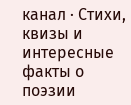канал · Стихи, квизы и интересные факты о поэзии